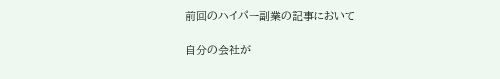前回のハイパー副業の記事において

自分の会社が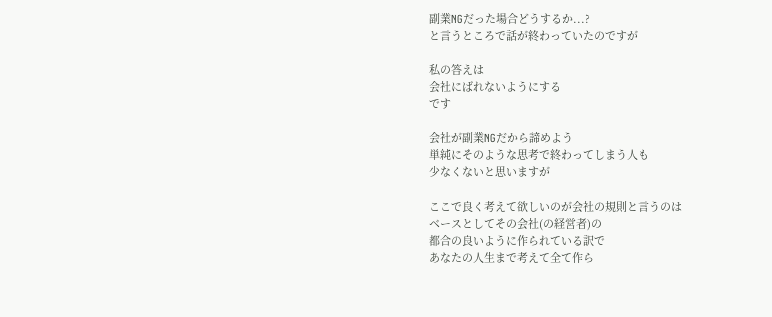副業NGだった場合どうするか...?
と言うところで話が終わっていたのですが

私の答えは
会社にばれないようにする
です

会社が副業NGだから諦めよう
単純にそのような思考で終わってしまう人も
少なくないと思いますが

ここで良く考えて欲しいのが会社の規則と言うのは
ベースとしてその会社(の経営者)の
都合の良いように作られている訳で
あなたの人生まで考えて全て作ら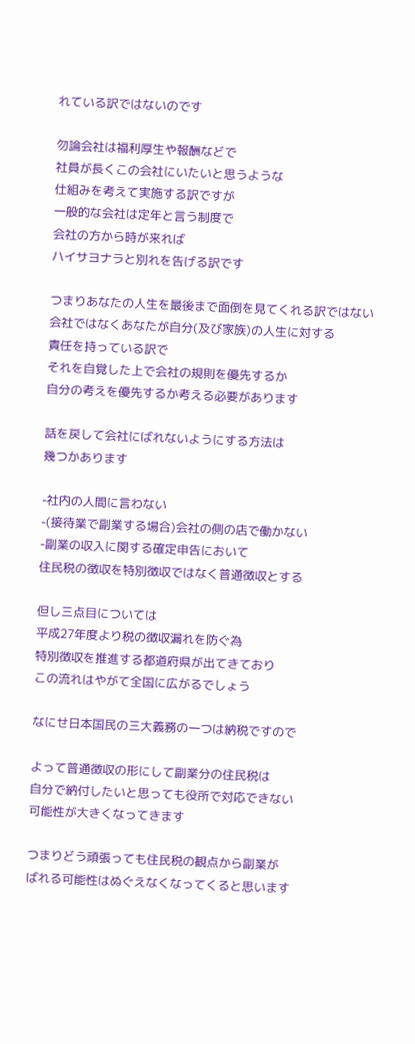れている訳ではないのです

勿論会社は福利厚生や報酬などで
社員が長くこの会社にいたいと思うような
仕組みを考えて実施する訳ですが
一般的な会社は定年と言う制度で
会社の方から時が来れば
ハイサヨナラと別れを告げる訳です

つまりあなたの人生を最後まで面倒を見てくれる訳ではない
会社ではなくあなたが自分(及び家族)の人生に対する
責任を持っている訳で
それを自覚した上で会社の規則を優先するか
自分の考えを優先するか考える必要があります

話を戻して会社にばれないようにする方法は
幾つかあります

-社内の人間に言わない
-(接待業で副業する場合)会社の側の店で働かない
-副業の収入に関する確定申告において
住民税の徴収を特別徴収ではなく普通徴収とする

但し三点目については
平成27年度より税の徴収漏れを防ぐ為
特別徴収を推進する都道府県が出てきており
この流れはやがて全国に広がるでしょう

なにせ日本国民の三大義務の一つは納税ですので

よって普通徴収の形にして副業分の住民税は
自分で納付したいと思っても役所で対応できない
可能性が大きくなってきます

つまりどう頑張っても住民税の観点から副業が
ばれる可能性はぬぐえなくなってくると思います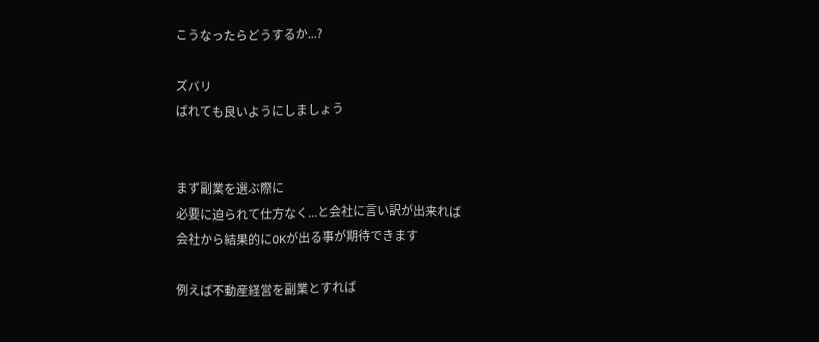こうなったらどうするか...?

ズバリ
ばれても良いようにしましょう


まず副業を選ぶ際に
必要に迫られて仕方なく...と会社に言い訳が出来れば
会社から結果的にOKが出る事が期待できます

例えば不動産経営を副業とすれば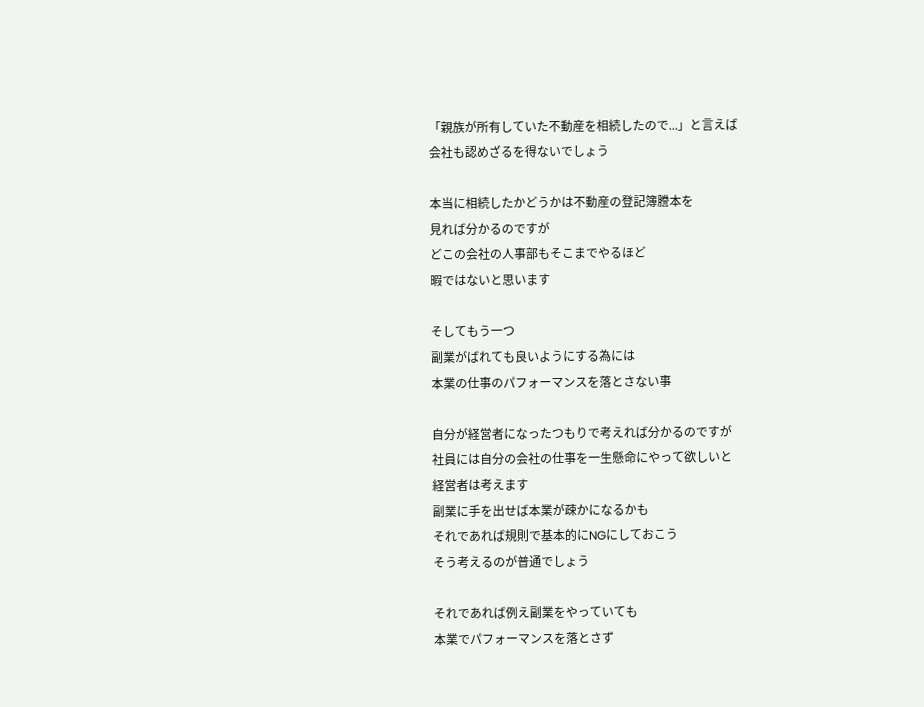「親族が所有していた不動産を相続したので...」と言えば
会社も認めざるを得ないでしょう

本当に相続したかどうかは不動産の登記簿謄本を
見れば分かるのですが
どこの会社の人事部もそこまでやるほど
暇ではないと思います

そしてもう一つ
副業がばれても良いようにする為には
本業の仕事のパフォーマンスを落とさない事

自分が経営者になったつもりで考えれば分かるのですが
社員には自分の会社の仕事を一生懸命にやって欲しいと
経営者は考えます
副業に手を出せば本業が疎かになるかも
それであれば規則で基本的にNGにしておこう
そう考えるのが普通でしょう

それであれば例え副業をやっていても
本業でパフォーマンスを落とさず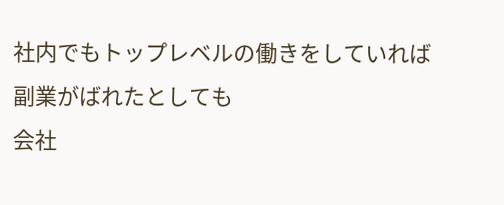社内でもトップレベルの働きをしていれば
副業がばれたとしても
会社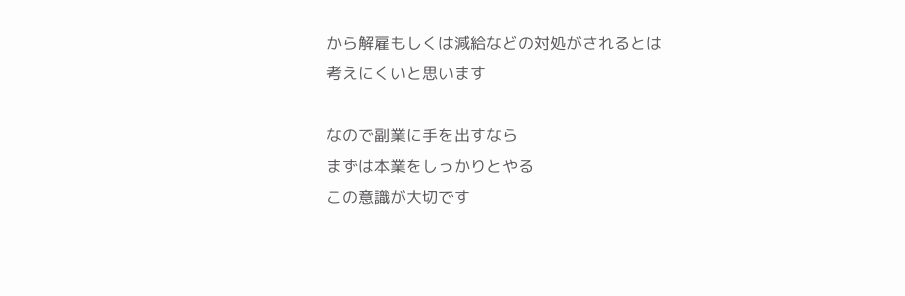から解雇もしくは減給などの対処がされるとは
考えにくいと思います

なので副業に手を出すなら
まずは本業をしっかりとやる
この意識が大切です